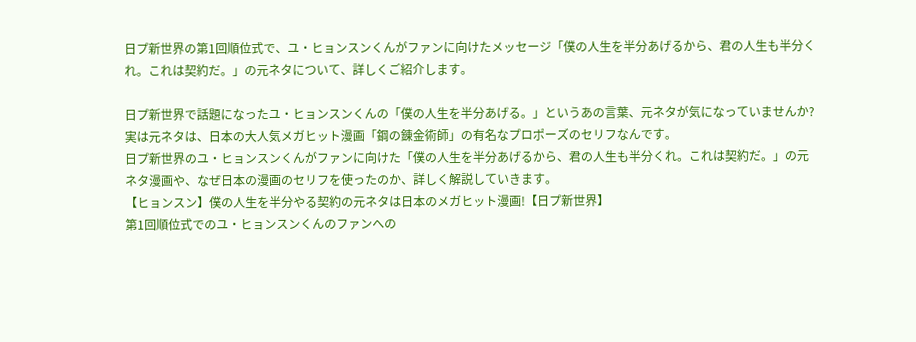日プ新世界の第1回順位式で、ユ・ヒョンスンくんがファンに向けたメッセージ「僕の人生を半分あげるから、君の人生も半分くれ。これは契約だ。」の元ネタについて、詳しくご紹介します。

日プ新世界で話題になったユ・ヒョンスンくんの「僕の人生を半分あげる。」というあの言葉、元ネタが気になっていませんか?
実は元ネタは、日本の大人気メガヒット漫画「鋼の錬金術師」の有名なプロポーズのセリフなんです。
日プ新世界のユ・ヒョンスンくんがファンに向けた「僕の人生を半分あげるから、君の人生も半分くれ。これは契約だ。」の元ネタ漫画や、なぜ日本の漫画のセリフを使ったのか、詳しく解説していきます。
【ヒョンスン】僕の人生を半分やる契約の元ネタは日本のメガヒット漫画!【日プ新世界】
第1回順位式でのユ・ヒョンスンくんのファンへの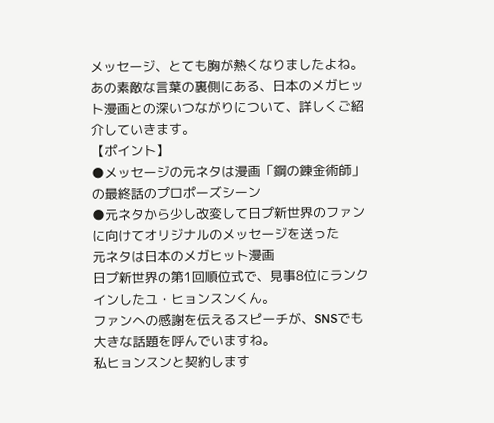メッセージ、とても胸が熱くなりましたよね。
あの素敵な言葉の裏側にある、日本のメガヒット漫画との深いつながりについて、詳しくご紹介していきます。
【ポイント】
●メッセージの元ネタは漫画「鋼の錬金術師」の最終話のプロポーズシーン
●元ネタから少し改変して日プ新世界のファンに向けてオリジナルのメッセージを送った
元ネタは日本のメガヒット漫画
日プ新世界の第1回順位式で、見事8位にランクインしたユ・ヒョンスンくん。
ファンへの感謝を伝えるスピーチが、SNSでも大きな話題を呼んでいますね。
私ヒョンスンと契約します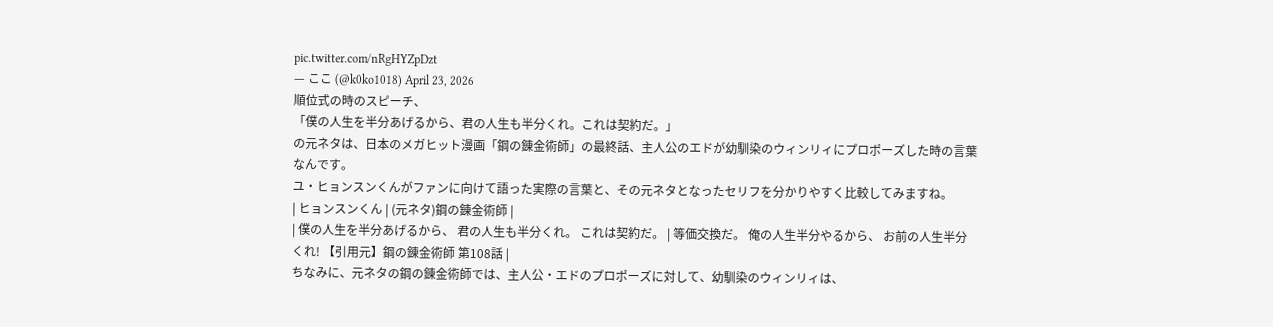pic.twitter.com/nRgHYZpDzt
— ここ (@k0ko1018) April 23, 2026
順位式の時のスピーチ、
「僕の人生を半分あげるから、君の人生も半分くれ。これは契約だ。」
の元ネタは、日本のメガヒット漫画「鋼の錬金術師」の最終話、主人公のエドが幼馴染のウィンリィにプロポーズした時の言葉なんです。
ユ・ヒョンスンくんがファンに向けて語った実際の言葉と、その元ネタとなったセリフを分かりやすく比較してみますね。
| ヒョンスンくん | (元ネタ)鋼の錬金術師 |
| 僕の人生を半分あげるから、 君の人生も半分くれ。 これは契約だ。 | 等価交換だ。 俺の人生半分やるから、 お前の人生半分くれ! 【引用元】鋼の錬金術師 第108話 |
ちなみに、元ネタの鋼の錬金術師では、主人公・エドのプロポーズに対して、幼馴染のウィンリィは、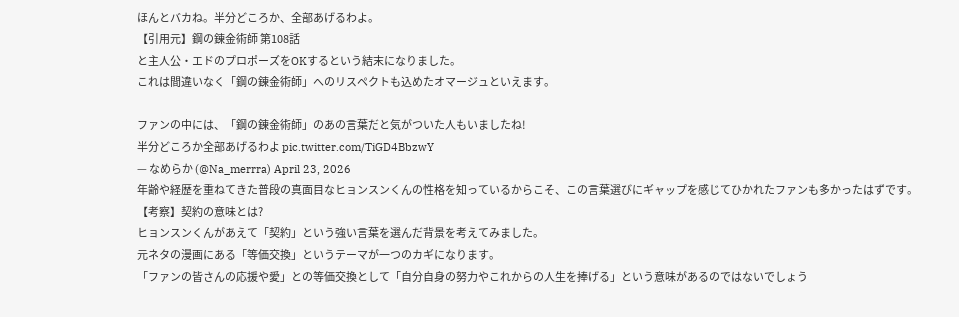ほんとバカね。半分どころか、全部あげるわよ。
【引用元】鋼の錬金術師 第108話
と主人公・エドのプロポーズをOKするという結末になりました。
これは間違いなく「鋼の錬金術師」へのリスペクトも込めたオマージュといえます。

ファンの中には、「鋼の錬金術師」のあの言葉だと気がついた人もいましたね!
半分どころか全部あげるわよ pic.twitter.com/TiGD4BbzwY
— なめらか (@Na_merrra) April 23, 2026
年齢や経歴を重ねてきた普段の真面目なヒョンスンくんの性格を知っているからこそ、この言葉選びにギャップを感じてひかれたファンも多かったはずです。
【考察】契約の意味とは?
ヒョンスンくんがあえて「契約」という強い言葉を選んだ背景を考えてみました。
元ネタの漫画にある「等価交換」というテーマが一つのカギになります。
「ファンの皆さんの応援や愛」との等価交換として「自分自身の努力やこれからの人生を捧げる」という意味があるのではないでしょう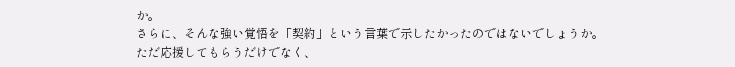か。
さらに、そんな強い覚悟を「契約」という言葉で示したかったのではないでしょうか。
ただ応援してもらうだけでなく、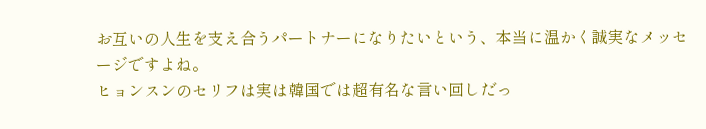お互いの人生を支え合うパートナーになりたいという、本当に温かく誠実なメッセージですよね。
ヒョンスンのセリフは実は韓国では超有名な言い回しだっ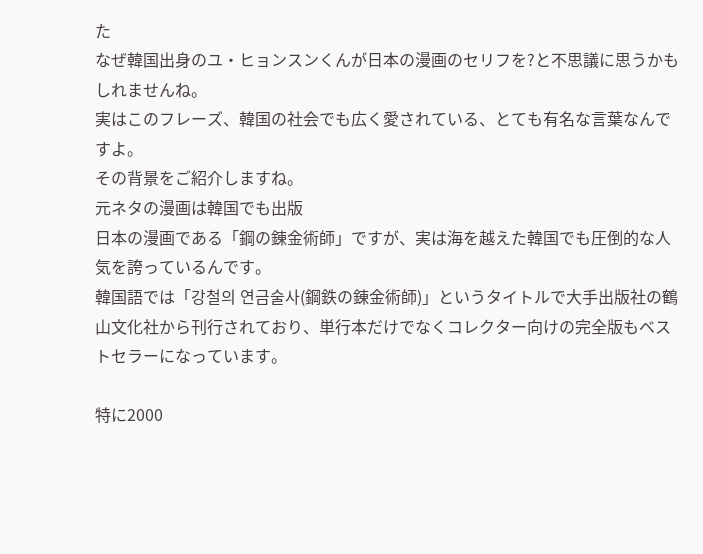た
なぜ韓国出身のユ・ヒョンスンくんが日本の漫画のセリフを?と不思議に思うかもしれませんね。
実はこのフレーズ、韓国の社会でも広く愛されている、とても有名な言葉なんですよ。
その背景をご紹介しますね。
元ネタの漫画は韓国でも出版
日本の漫画である「鋼の錬金術師」ですが、実は海を越えた韓国でも圧倒的な人気を誇っているんです。
韓国語では「강철의 연금술사(鋼鉄の錬金術師)」というタイトルで大手出版社の鶴山文化社から刊行されており、単行本だけでなくコレクター向けの完全版もベストセラーになっています。

特に2000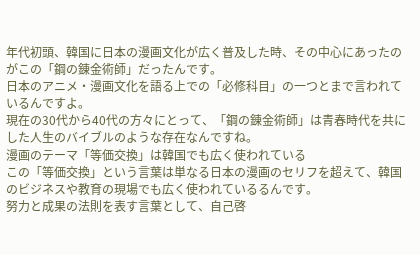年代初頭、韓国に日本の漫画文化が広く普及した時、その中心にあったのがこの「鋼の錬金術師」だったんです。
日本のアニメ・漫画文化を語る上での「必修科目」の一つとまで言われているんですよ。
現在の30代から40代の方々にとって、「鋼の錬金術師」は青春時代を共にした人生のバイブルのような存在なんですね。
漫画のテーマ「等価交換」は韓国でも広く使われている
この「等価交換」という言葉は単なる日本の漫画のセリフを超えて、韓国のビジネスや教育の現場でも広く使われているるんです。
努力と成果の法則を表す言葉として、自己啓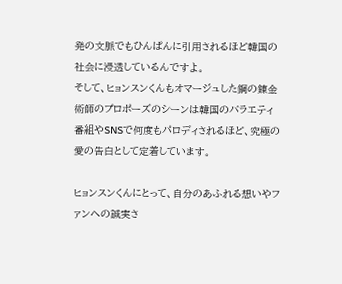発の文脈でもひんぱんに引用されるほど韓国の社会に浸透しているんですよ。
そして、ヒョンスンくんもオマージュした鋼の錬金術師のプロポーズのシーンは韓国のバラエティ番組やSNSで何度もパロディされるほど、究極の愛の告白として定着しています。

ヒョンスンくんにとって、自分のあふれる想いやファンへの誠実さ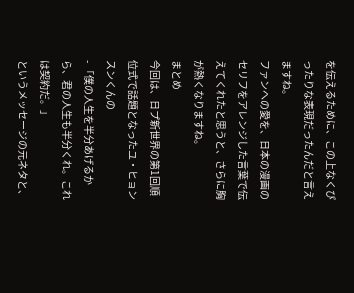を伝えるために、この上なくぴったりな表現だったんだと言えますね。
ファンへの愛を、日本の漫画のセリフをアレンジした言葉で伝えてくれたと思うと、さらに胸が熱くなりますね。
まとめ
今回は、日プ新世界の第1回順位式で話題となったユ・ヒョンスンくんの
- 「僕の人生を半分あげるから、君の人生も半分くれ。これは契約だ。」
というメッセージの元ネタと、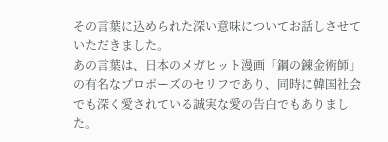その言葉に込められた深い意味についてお話しさせていただきました。
あの言葉は、日本のメガヒット漫画「鋼の錬金術師」の有名なプロポーズのセリフであり、同時に韓国社会でも深く愛されている誠実な愛の告白でもありました。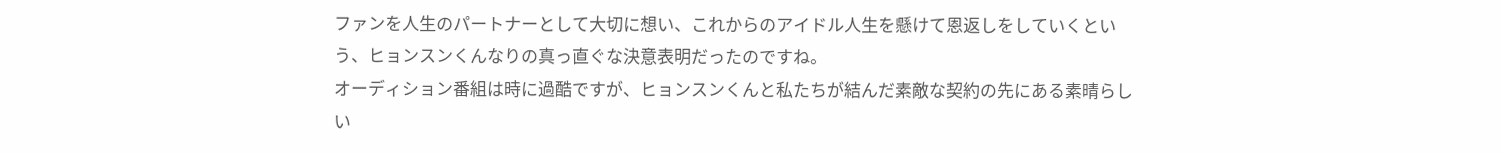ファンを人生のパートナーとして大切に想い、これからのアイドル人生を懸けて恩返しをしていくという、ヒョンスンくんなりの真っ直ぐな決意表明だったのですね。
オーディション番組は時に過酷ですが、ヒョンスンくんと私たちが結んだ素敵な契約の先にある素晴らしい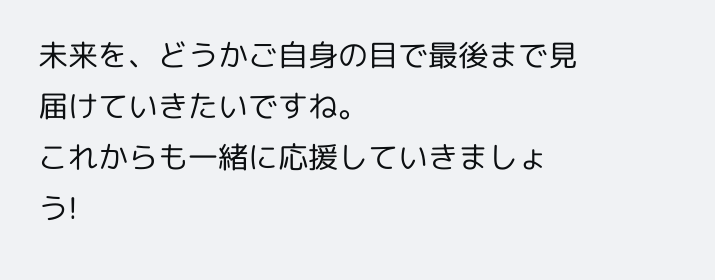未来を、どうかご自身の目で最後まで見届けていきたいですね。
これからも一緒に応援していきましょう!